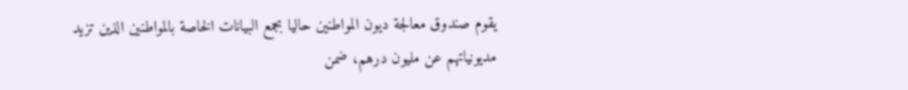يقوم صندوق معالجة ديون المواطنين حاليا بجمع البيانات الخاصة بالمواطنين الذين تزيد مديونياتهم عن مليون درهم، ضمن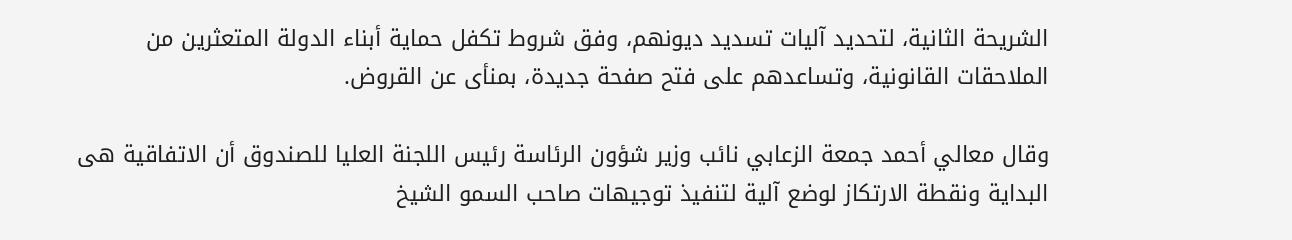الشريحة الثانية، لتحديد آليات تسديد ديونهم، وفق شروط تكفل حماية أبناء الدولة المتعثرين من الملاحقات القانونية، وتساعدهم على فتح صفحة جديدة، بمنأى عن القروض.

وقال معالي أحمد جمعة الزعابي نائب وزير شؤون الرئاسة رئيس اللجنة العليا للصندوق أن الاتفاقية هى البداية ونقطة الارتكاز لوضع آلية لتنفيذ توجيهات صاحب السمو الشيخ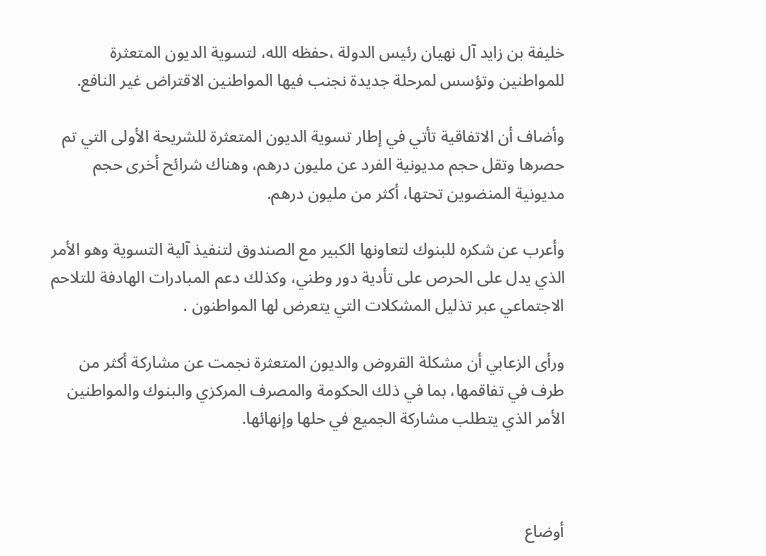خليفة بن زايد آل نهيان رئيس الدولة ،حفظه الله، لتسوية الديون المتعثرة للمواطنين وتؤسس لمرحلة جديدة نجنب فيها المواطنين الاقتراض غير النافع.

وأضاف أن الاتفاقية تأتي في إطار تسوية الديون المتعثرة للشريحة الأولى التي تم حصرها وتقل حجم مديونية الفرد عن مليون درهم، وهناك شرائح أخرى حجم مديونية المنضوين تحتها، أكثر من مليون درهم.

وأعرب عن شكره للبنوك لتعاونها الكبير مع الصندوق لتنفيذ آلية التسوية وهو الأمر الذي يدل على الحرص على تأدية دور وطني، وكذلك دعم المبادرات الهادفة للتلاحم الاجتماعي عبر تذليل المشكلات التي يتعرض لها المواطنون .

ورأى الزعابي أن مشكلة القروض والديون المتعثرة نجمت عن مشاركة أكثر من طرف في تفاقمها، بما في ذلك الحكومة والمصرف المركزي والبنوك والمواطنين الأمر الذي يتطلب مشاركة الجميع في حلها وإنهائها.



أوضاع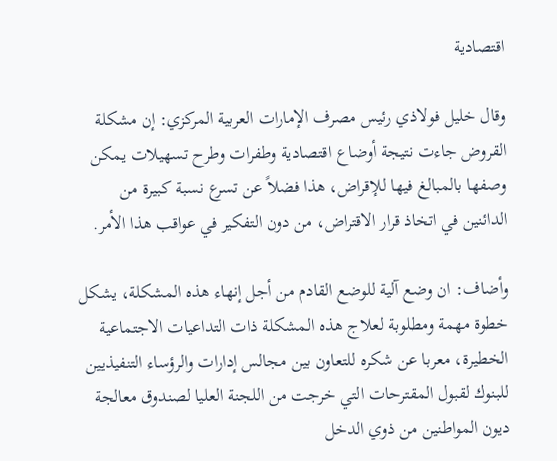اقتصادية

وقال خليل فولاذي رئيس مصرف الإمارات العربية المركزي: إن مشكلة القروض جاءت نتيجة أوضاع اقتصادية وطفرات وطرح تسهيلات يمكن وصفها بالمبالغ فيها للإقراض، هذا فضلاً عن تسرع نسبة كبيرة من الدائنين في اتخاذ قرار الاقتراض، من دون التفكير في عواقب هذا الأمر.

وأضاف: ان وضع آلية للوضع القادم من أجل إنهاء هذه المشكلة، يشكل خطوة مهمة ومطلوبة لعلاج هذه المشكلة ذات التداعيات الاجتماعية الخطيرة، معربا عن شكره للتعاون بين مجالس إدارات والرؤساء التنفيذيين للبنوك لقبول المقترحات التي خرجت من اللجنة العليا لصندوق معالجة ديون المواطنين من ذوي الدخل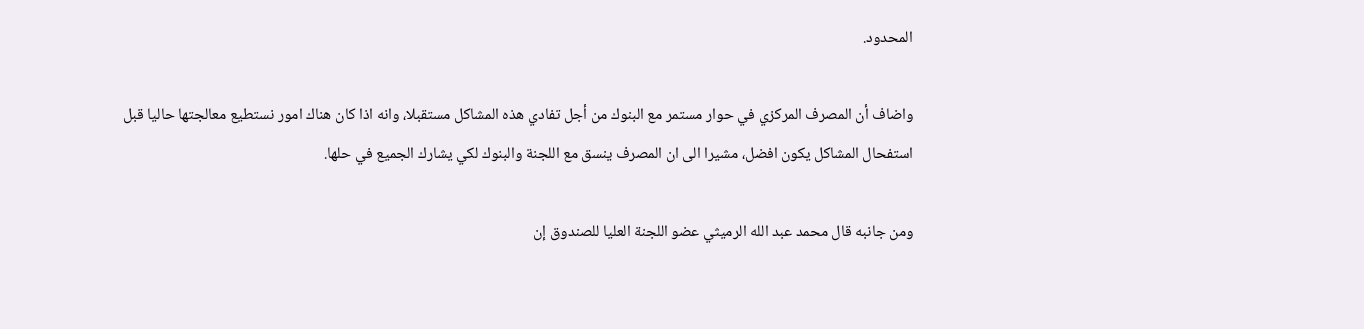المحدود.

واضاف أن المصرف المركزي في حوار مستمر مع البنوك من أجل تفادي هذه المشاكل مستقبلا، وانه اذا كان هناك امور نستطيع معالجتها حاليا قبل استفحال المشاكل يكون افضل، مشيرا الى ان المصرف ينسق مع اللجنة والبنوك لكي يشارك الجميع في حلها.

ومن جانبه قال محمد عبد الله الرميثي عضو اللجنة العليا للصندوق إن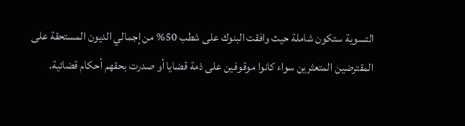التسوية ستكون شاملة حيث وافقت البنوك على شطب 50% من إجمالي الديون المستحقة على المقترضين المتعثرين سواء كانوا موقوفين على ذمة قضايا أو صدرت بحقهم أحكام قضائية.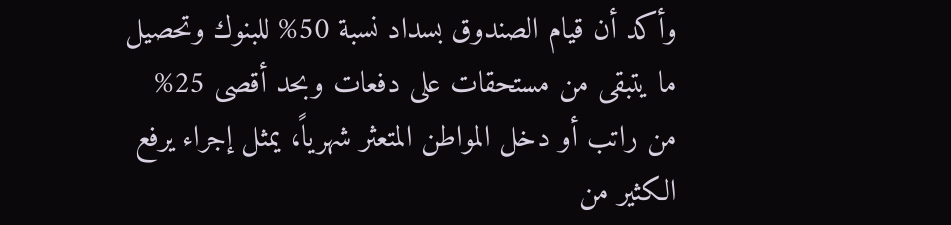وأكد أن قيام الصندوق بسداد نسبة 50% للبنوك وتحصيل ما يتبقى من مستحقات على دفعات وبحد أقصى 25% من راتب أو دخل المواطن المتعثر شهرياً، يمثل إجراء يرفع الكثير من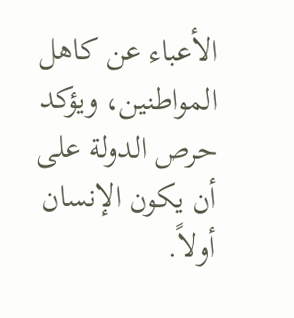الأعباء عن كاهل المواطنين، ويؤكد حرص الدولة على أن يكون الإنسان أولاً.